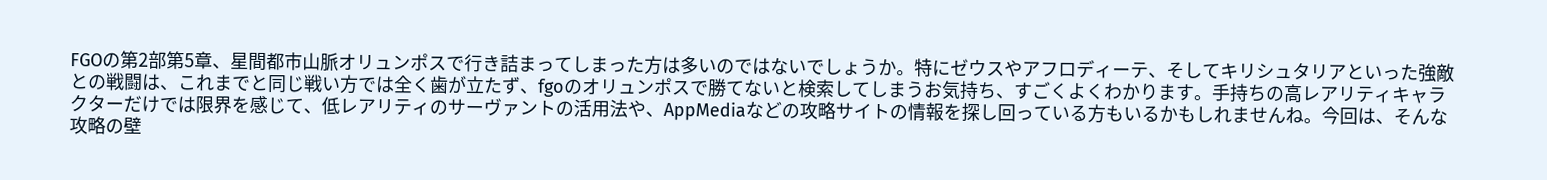FGOの第2部第5章、星間都市山脈オリュンポスで行き詰まってしまった方は多いのではないでしょうか。特にゼウスやアフロディーテ、そしてキリシュタリアといった強敵との戦闘は、これまでと同じ戦い方では全く歯が立たず、fgoのオリュンポスで勝てないと検索してしまうお気持ち、すごくよくわかります。手持ちの高レアリティキャラクターだけでは限界を感じて、低レアリティのサーヴァントの活用法や、AppMediaなどの攻略サイトの情報を探し回っている方もいるかもしれませんね。今回は、そんな攻略の壁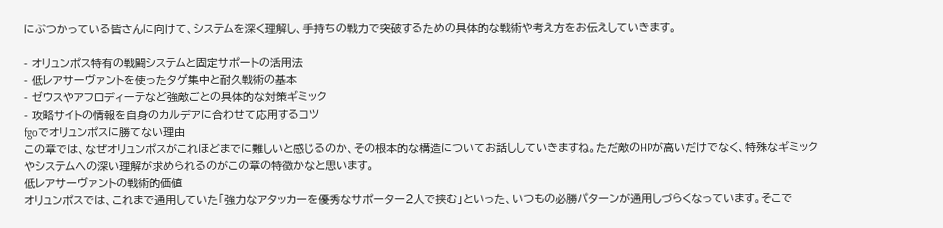にぶつかっている皆さんに向けて、システムを深く理解し、手持ちの戦力で突破するための具体的な戦術や考え方をお伝えしていきます。

- オリュンポス特有の戦闘システムと固定サポートの活用法
- 低レアサーヴァントを使ったタゲ集中と耐久戦術の基本
- ゼウスやアフロディーテなど強敵ごとの具体的な対策ギミック
- 攻略サイトの情報を自身のカルデアに合わせて応用するコツ
fgoでオリュンポスに勝てない理由
この章では、なぜオリュンポスがこれほどまでに難しいと感じるのか、その根本的な構造についてお話ししていきますね。ただ敵のHPが高いだけでなく、特殊なギミックやシステムへの深い理解が求められるのがこの章の特徴かなと思います。
低レアサーヴァントの戦術的価値
オリュンポスでは、これまで通用していた「強力なアタッカーを優秀なサポーター2人で挟む」といった、いつもの必勝パターンが通用しづらくなっています。そこで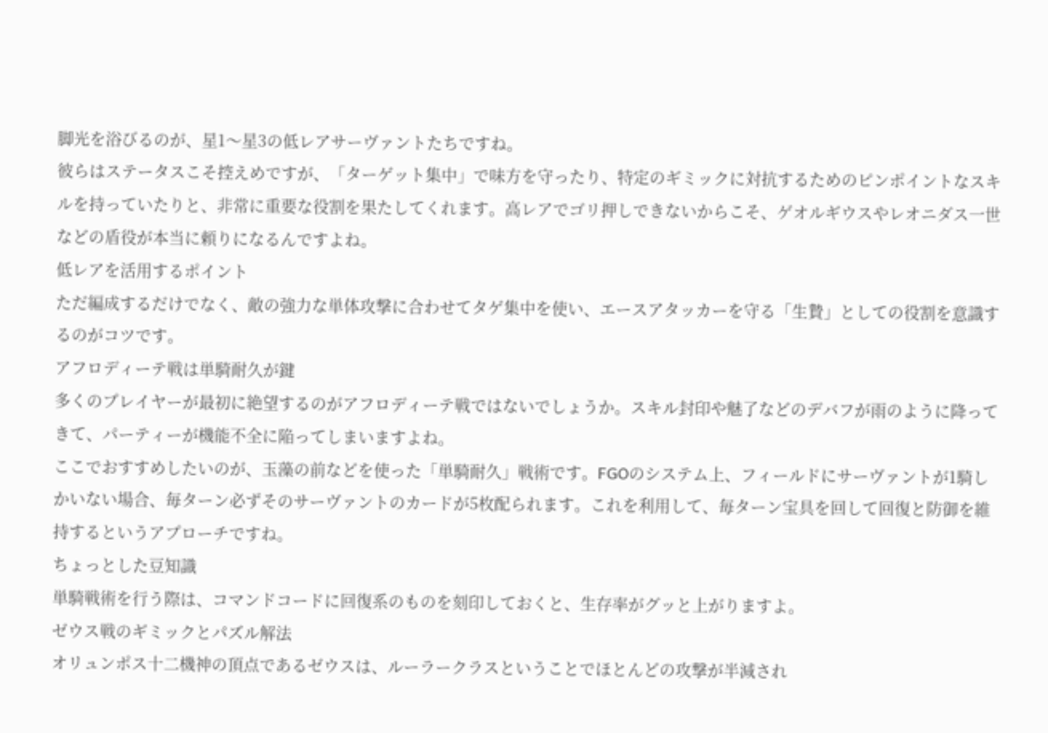脚光を浴びるのが、星1〜星3の低レアサーヴァントたちですね。
彼らはステータスこそ控えめですが、「ターゲット集中」で味方を守ったり、特定のギミックに対抗するためのピンポイントなスキルを持っていたりと、非常に重要な役割を果たしてくれます。高レアでゴリ押しできないからこそ、ゲオルギウスやレオニダス一世などの盾役が本当に頼りになるんですよね。
低レアを活用するポイント
ただ編成するだけでなく、敵の強力な単体攻撃に合わせてタゲ集中を使い、エースアタッカーを守る「生贄」としての役割を意識するのがコツです。
アフロディーテ戦は単騎耐久が鍵
多くのプレイヤーが最初に絶望するのがアフロディーテ戦ではないでしょうか。スキル封印や魅了などのデバフが雨のように降ってきて、パーティーが機能不全に陥ってしまいますよね。
ここでおすすめしたいのが、玉藻の前などを使った「単騎耐久」戦術です。FGOのシステム上、フィールドにサーヴァントが1騎しかいない場合、毎ターン必ずそのサーヴァントのカードが5枚配られます。これを利用して、毎ターン宝具を回して回復と防御を維持するというアプローチですね。
ちょっとした豆知識
単騎戦術を行う際は、コマンドコードに回復系のものを刻印しておくと、生存率がグッと上がりますよ。
ゼウス戦のギミックとパズル解法
オリュンポス十二機神の頂点であるゼウスは、ルーラークラスということでほとんどの攻撃が半減され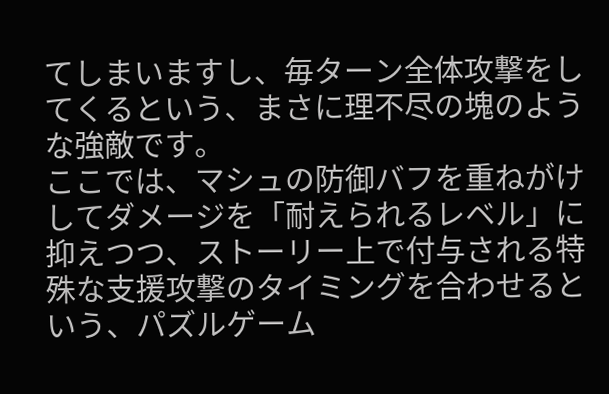てしまいますし、毎ターン全体攻撃をしてくるという、まさに理不尽の塊のような強敵です。
ここでは、マシュの防御バフを重ねがけしてダメージを「耐えられるレベル」に抑えつつ、ストーリー上で付与される特殊な支援攻撃のタイミングを合わせるという、パズルゲーム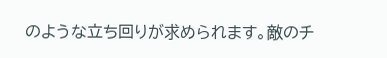のような立ち回りが求められます。敵のチ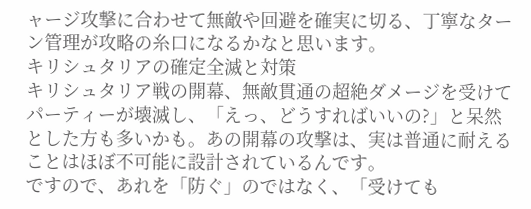ャージ攻撃に合わせて無敵や回避を確実に切る、丁寧なターン管理が攻略の糸口になるかなと思います。
キリシュタリアの確定全滅と対策
キリシュタリア戦の開幕、無敵貫通の超絶ダメージを受けてパーティーが壊滅し、「えっ、どうすればいいの?」と呆然とした方も多いかも。あの開幕の攻撃は、実は普通に耐えることはほぼ不可能に設計されているんです。
ですので、あれを「防ぐ」のではなく、「受けても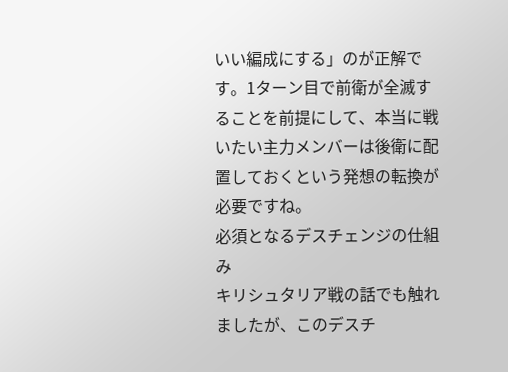いい編成にする」のが正解です。1ターン目で前衛が全滅することを前提にして、本当に戦いたい主力メンバーは後衛に配置しておくという発想の転換が必要ですね。
必須となるデスチェンジの仕組み
キリシュタリア戦の話でも触れましたが、このデスチ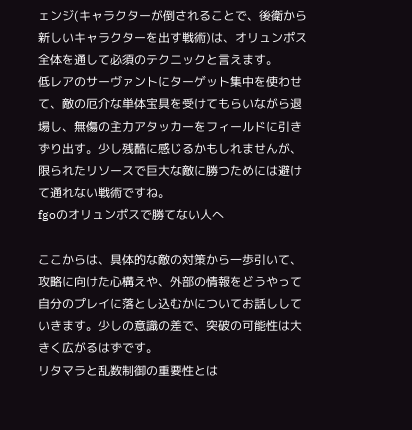ェンジ(キャラクターが倒されることで、後衛から新しいキャラクターを出す戦術)は、オリュンポス全体を通して必須のテクニックと言えます。
低レアのサーヴァントにターゲット集中を使わせて、敵の厄介な単体宝具を受けてもらいながら退場し、無傷の主力アタッカーをフィールドに引きずり出す。少し残酷に感じるかもしれませんが、限られたリソースで巨大な敵に勝つためには避けて通れない戦術ですね。
fgoのオリュンポスで勝てない人へ

ここからは、具体的な敵の対策から一歩引いて、攻略に向けた心構えや、外部の情報をどうやって自分のプレイに落とし込むかについてお話ししていきます。少しの意識の差で、突破の可能性は大きく広がるはずです。
リタマラと乱数制御の重要性とは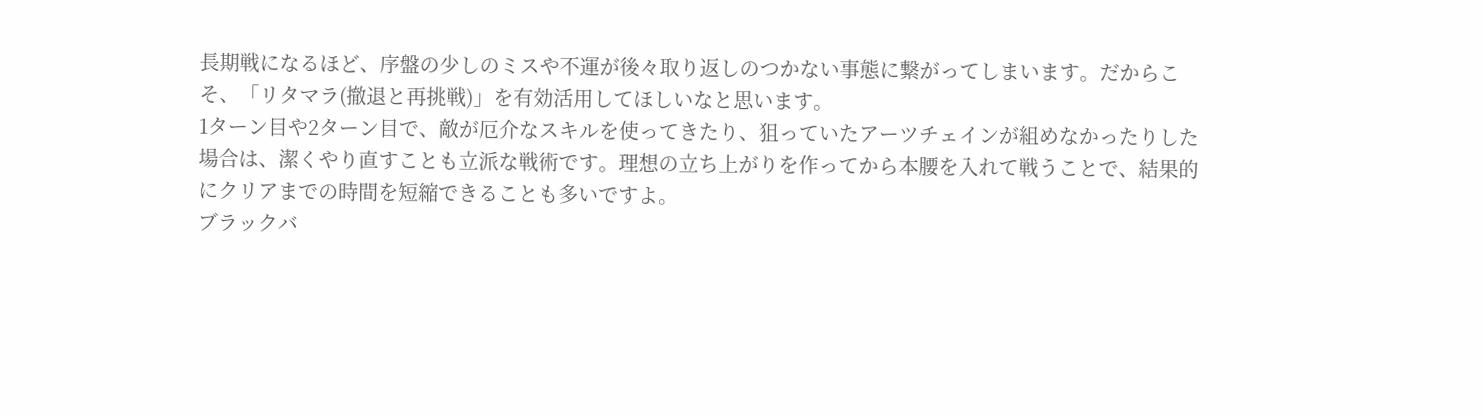長期戦になるほど、序盤の少しのミスや不運が後々取り返しのつかない事態に繋がってしまいます。だからこそ、「リタマラ(撤退と再挑戦)」を有効活用してほしいなと思います。
1ターン目や2ターン目で、敵が厄介なスキルを使ってきたり、狙っていたアーツチェインが組めなかったりした場合は、潔くやり直すことも立派な戦術です。理想の立ち上がりを作ってから本腰を入れて戦うことで、結果的にクリアまでの時間を短縮できることも多いですよ。
ブラックバ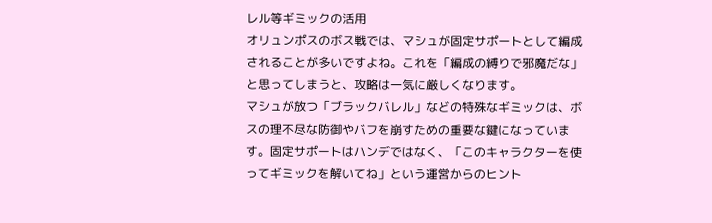レル等ギミックの活用
オリュンポスのボス戦では、マシュが固定サポートとして編成されることが多いですよね。これを「編成の縛りで邪魔だな」と思ってしまうと、攻略は一気に厳しくなります。
マシュが放つ「ブラックバレル」などの特殊なギミックは、ボスの理不尽な防御やバフを崩すための重要な鍵になっています。固定サポートはハンデではなく、「このキャラクターを使ってギミックを解いてね」という運営からのヒント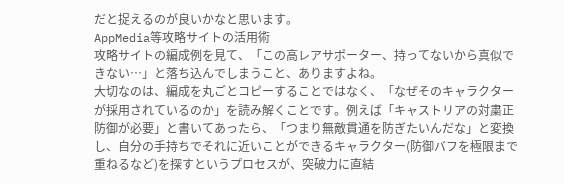だと捉えるのが良いかなと思います。
AppMedia等攻略サイトの活用術
攻略サイトの編成例を見て、「この高レアサポーター、持ってないから真似できない…」と落ち込んでしまうこと、ありますよね。
大切なのは、編成を丸ごとコピーすることではなく、「なぜそのキャラクターが採用されているのか」を読み解くことです。例えば「キャストリアの対粛正防御が必要」と書いてあったら、「つまり無敵貫通を防ぎたいんだな」と変換し、自分の手持ちでそれに近いことができるキャラクター(防御バフを極限まで重ねるなど)を探すというプロセスが、突破力に直結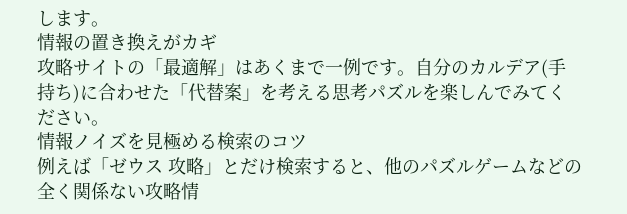します。
情報の置き換えがカギ
攻略サイトの「最適解」はあくまで一例です。自分のカルデア(手持ち)に合わせた「代替案」を考える思考パズルを楽しんでみてください。
情報ノイズを見極める検索のコツ
例えば「ゼウス 攻略」とだけ検索すると、他のパズルゲームなどの全く関係ない攻略情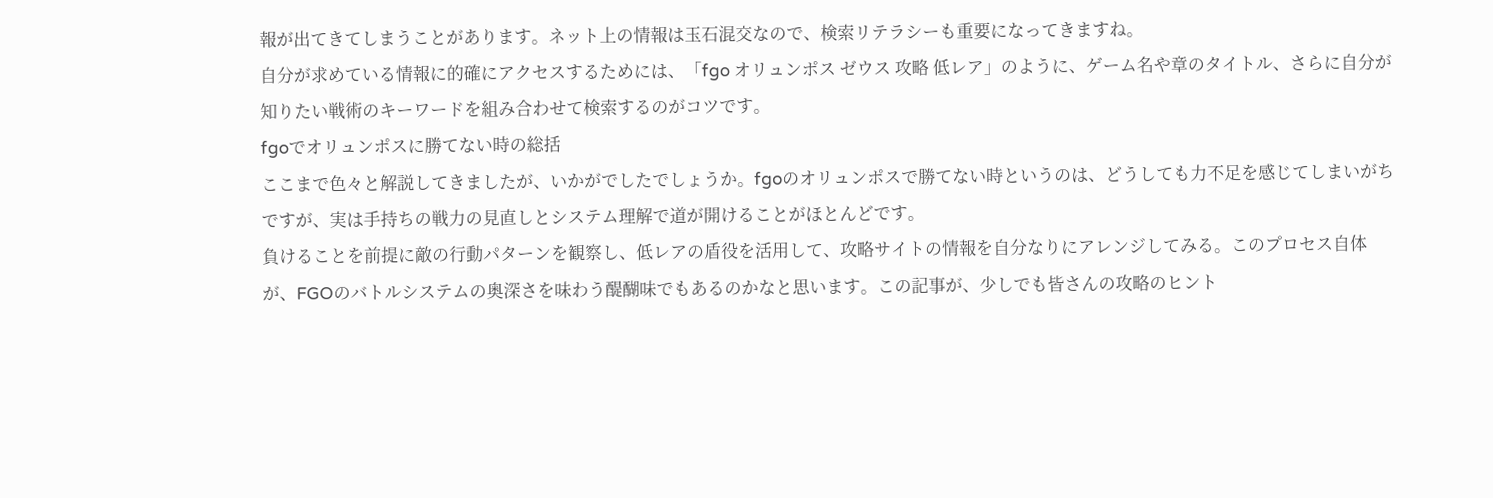報が出てきてしまうことがあります。ネット上の情報は玉石混交なので、検索リテラシーも重要になってきますね。
自分が求めている情報に的確にアクセスするためには、「fgo オリュンポス ゼウス 攻略 低レア」のように、ゲーム名や章のタイトル、さらに自分が知りたい戦術のキーワードを組み合わせて検索するのがコツです。
fgoでオリュンポスに勝てない時の総括
ここまで色々と解説してきましたが、いかがでしたでしょうか。fgoのオリュンポスで勝てない時というのは、どうしても力不足を感じてしまいがちですが、実は手持ちの戦力の見直しとシステム理解で道が開けることがほとんどです。
負けることを前提に敵の行動パターンを観察し、低レアの盾役を活用して、攻略サイトの情報を自分なりにアレンジしてみる。このプロセス自体が、FGOのバトルシステムの奥深さを味わう醍醐味でもあるのかなと思います。この記事が、少しでも皆さんの攻略のヒント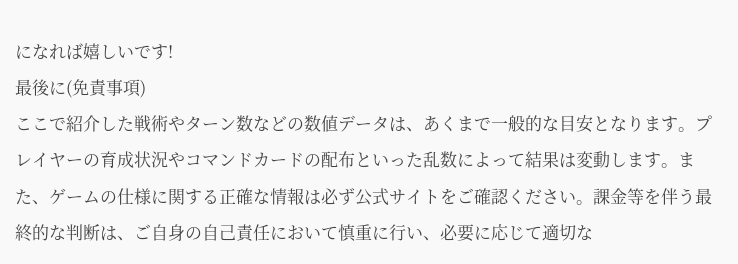になれば嬉しいです!
最後に(免責事項)
ここで紹介した戦術やターン数などの数値データは、あくまで一般的な目安となります。プレイヤーの育成状況やコマンドカードの配布といった乱数によって結果は変動します。また、ゲームの仕様に関する正確な情報は必ず公式サイトをご確認ください。課金等を伴う最終的な判断は、ご自身の自己責任において慎重に行い、必要に応じて適切な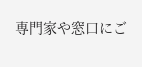専門家や窓口にご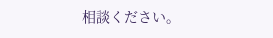相談ください。